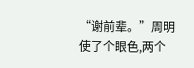“谢前辈。”周明使了个眼色,两个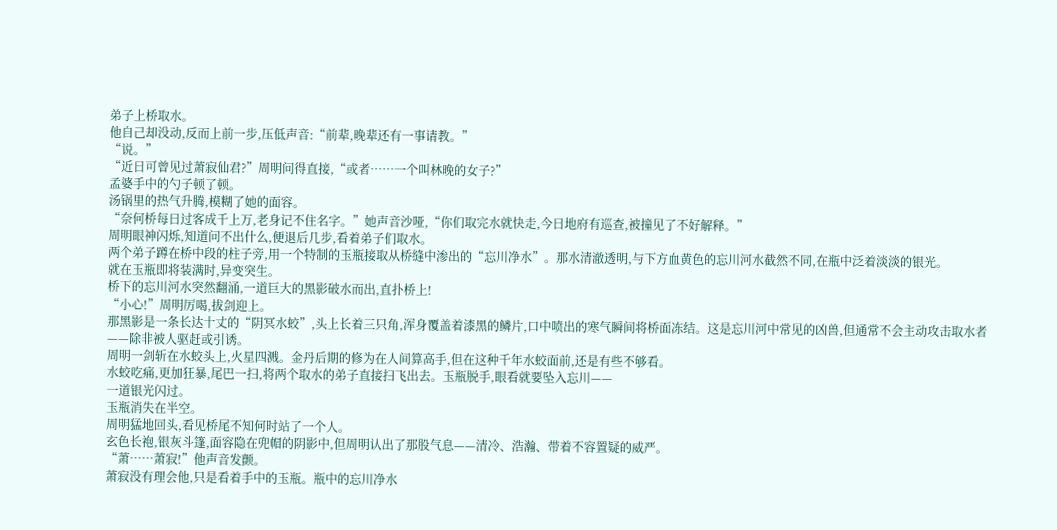弟子上桥取水。
他自己却没动,反而上前一步,压低声音:“前辈,晚辈还有一事请教。”
“说。”
“近日可曾见过萧寂仙君?”周明问得直接,“或者……一个叫林晚的女子?”
孟婆手中的勺子顿了顿。
汤锅里的热气升腾,模糊了她的面容。
“奈何桥每日过客成千上万,老身记不住名字。”她声音沙哑,“你们取完水就快走,今日地府有巡查,被撞见了不好解释。”
周明眼神闪烁,知道问不出什么,便退后几步,看着弟子们取水。
两个弟子蹲在桥中段的柱子旁,用一个特制的玉瓶接取从桥缝中渗出的“忘川净水”。那水清澈透明,与下方血黄色的忘川河水截然不同,在瓶中泛着淡淡的银光。
就在玉瓶即将装满时,异变突生。
桥下的忘川河水突然翻涌,一道巨大的黑影破水而出,直扑桥上!
“小心!”周明厉喝,拔剑迎上。
那黑影是一条长达十丈的“阴冥水蛟”,头上长着三只角,浑身覆盖着漆黑的鳞片,口中喷出的寒气瞬间将桥面冻结。这是忘川河中常见的凶兽,但通常不会主动攻击取水者——除非被人驱赶或引诱。
周明一剑斩在水蛟头上,火星四溅。金丹后期的修为在人间算高手,但在这种千年水蛟面前,还是有些不够看。
水蛟吃痛,更加狂暴,尾巴一扫,将两个取水的弟子直接扫飞出去。玉瓶脱手,眼看就要坠入忘川——
一道银光闪过。
玉瓶消失在半空。
周明猛地回头,看见桥尾不知何时站了一个人。
玄色长袍,银灰斗篷,面容隐在兜帽的阴影中,但周明认出了那股气息——清冷、浩瀚、带着不容置疑的威严。
“萧……萧寂!”他声音发颤。
萧寂没有理会他,只是看着手中的玉瓶。瓶中的忘川净水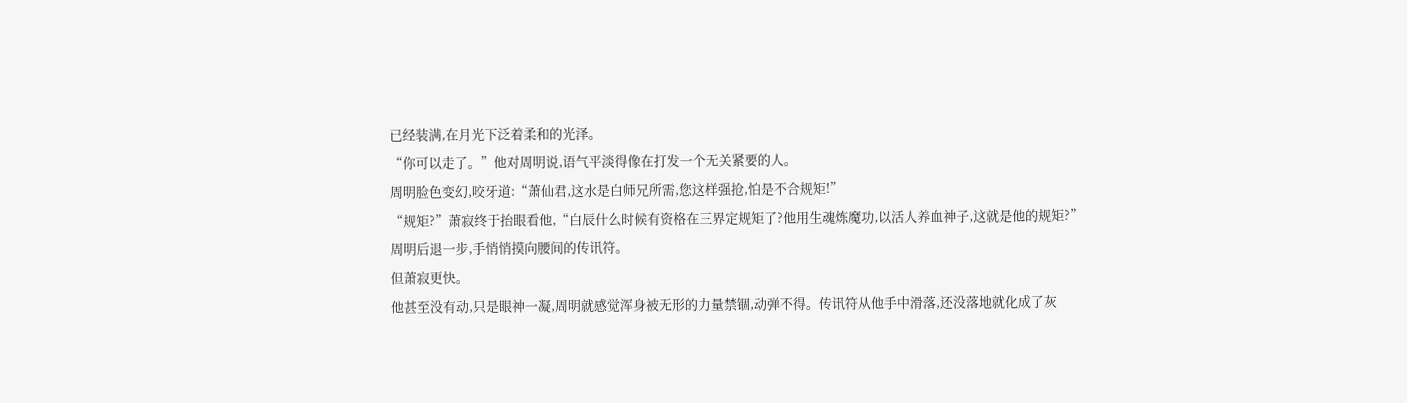已经装满,在月光下泛着柔和的光泽。
“你可以走了。”他对周明说,语气平淡得像在打发一个无关紧要的人。
周明脸色变幻,咬牙道:“萧仙君,这水是白师兄所需,您这样强抢,怕是不合规矩!”
“规矩?”萧寂终于抬眼看他,“白辰什么时候有资格在三界定规矩了?他用生魂炼魔功,以活人养血神子,这就是他的规矩?”
周明后退一步,手悄悄摸向腰间的传讯符。
但萧寂更快。
他甚至没有动,只是眼神一凝,周明就感觉浑身被无形的力量禁锢,动弹不得。传讯符从他手中滑落,还没落地就化成了灰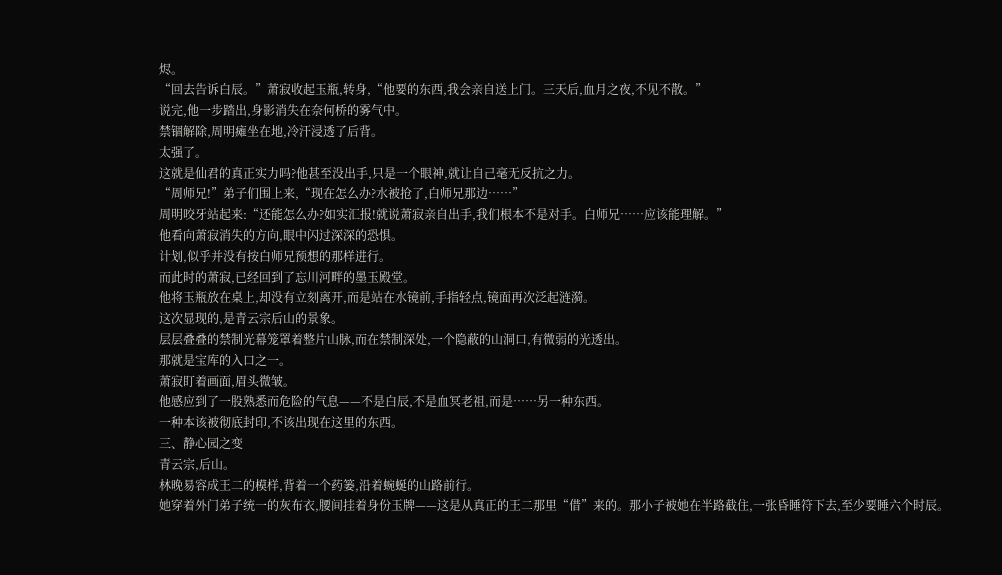烬。
“回去告诉白辰。”萧寂收起玉瓶,转身,“他要的东西,我会亲自送上门。三天后,血月之夜,不见不散。”
说完,他一步踏出,身影消失在奈何桥的雾气中。
禁锢解除,周明瘫坐在地,冷汗浸透了后背。
太强了。
这就是仙君的真正实力吗?他甚至没出手,只是一个眼神,就让自己毫无反抗之力。
“周师兄!”弟子们围上来,“现在怎么办?水被抢了,白师兄那边……”
周明咬牙站起来:“还能怎么办?如实汇报!就说萧寂亲自出手,我们根本不是对手。白师兄……应该能理解。”
他看向萧寂消失的方向,眼中闪过深深的恐惧。
计划,似乎并没有按白师兄预想的那样进行。
而此时的萧寂,已经回到了忘川河畔的墨玉殿堂。
他将玉瓶放在桌上,却没有立刻离开,而是站在水镜前,手指轻点,镜面再次泛起涟漪。
这次显现的,是青云宗后山的景象。
层层叠叠的禁制光幕笼罩着整片山脉,而在禁制深处,一个隐蔽的山洞口,有微弱的光透出。
那就是宝库的入口之一。
萧寂盯着画面,眉头微皱。
他感应到了一股熟悉而危险的气息——不是白辰,不是血冥老祖,而是……另一种东西。
一种本该被彻底封印,不该出现在这里的东西。
三、静心园之变
青云宗,后山。
林晚易容成王二的模样,背着一个药篓,沿着蜿蜒的山路前行。
她穿着外门弟子统一的灰布衣,腰间挂着身份玉牌——这是从真正的王二那里“借”来的。那小子被她在半路截住,一张昏睡符下去,至少要睡六个时辰。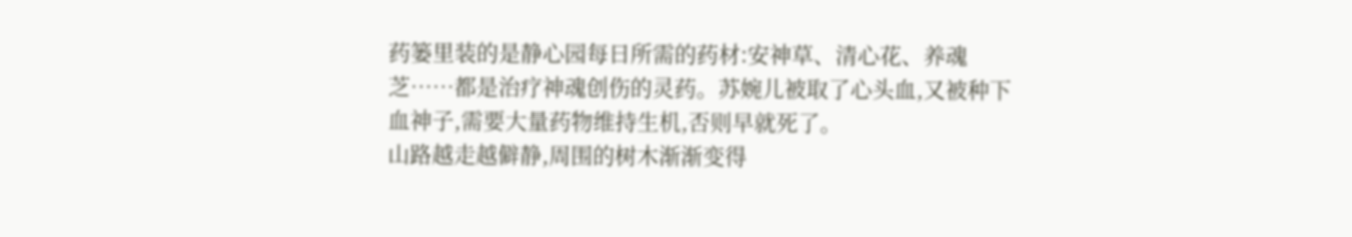药篓里装的是静心园每日所需的药材:安神草、清心花、养魂芝……都是治疗神魂创伤的灵药。苏婉儿被取了心头血,又被种下血神子,需要大量药物维持生机,否则早就死了。
山路越走越僻静,周围的树木渐渐变得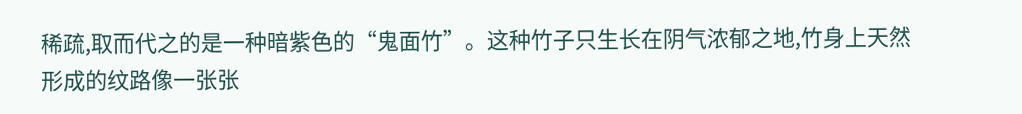稀疏,取而代之的是一种暗紫色的“鬼面竹”。这种竹子只生长在阴气浓郁之地,竹身上天然形成的纹路像一张张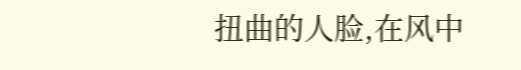扭曲的人脸,在风中